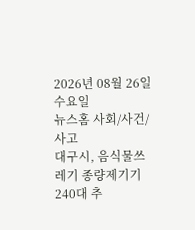2026년 08월 26일 수요일
뉴스홈 사회/사건/사고
대구시, 음식물쓰레기 종량제기기 240대 추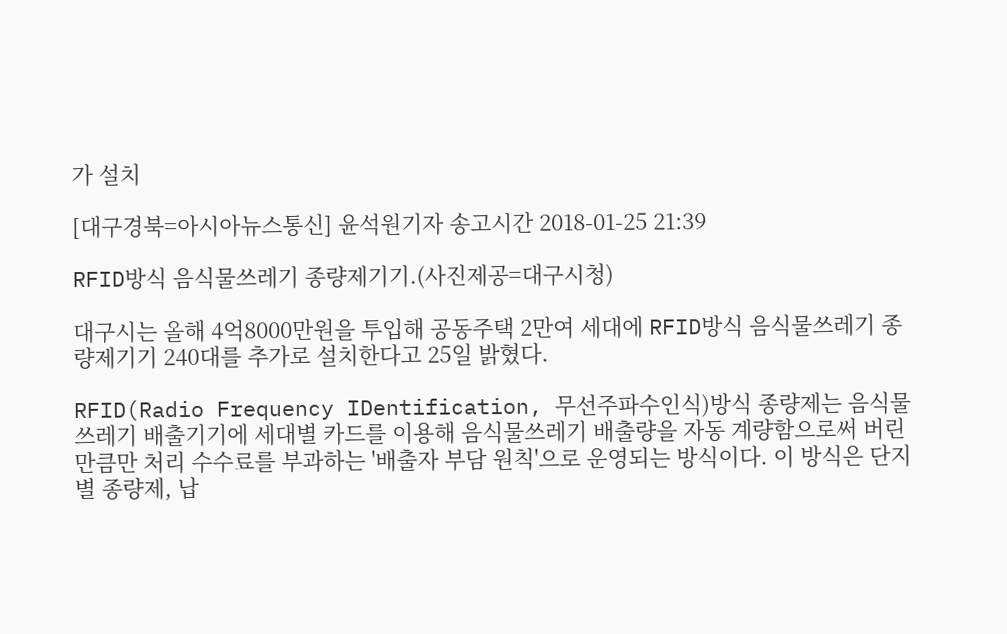가 설치

[대구경북=아시아뉴스통신] 윤석원기자 송고시간 2018-01-25 21:39

RFID방식 음식물쓰레기 종량제기기.(사진제공=대구시청)

대구시는 올해 4억8000만원을 투입해 공동주택 2만여 세대에 RFID방식 음식물쓰레기 종량제기기 240대를 추가로 설치한다고 25일 밝혔다.

RFID(Radio Frequency IDentification, 무선주파수인식)방식 종량제는 음식물쓰레기 배출기기에 세대별 카드를 이용해 음식물쓰레기 배출량을 자동 계량함으로써 버린 만큼만 처리 수수료를 부과하는 '배출자 부담 원칙'으로 운영되는 방식이다. 이 방식은 단지별 종량제, 납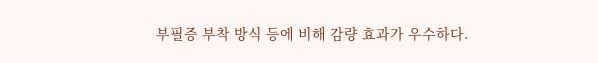부필증 부착 방식 등에 비해 감량 효과가 우수하다.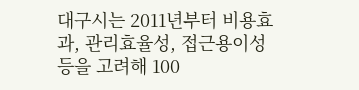대구시는 2011년부터 비용효과, 관리효율성, 접근용이성 등을 고려해 100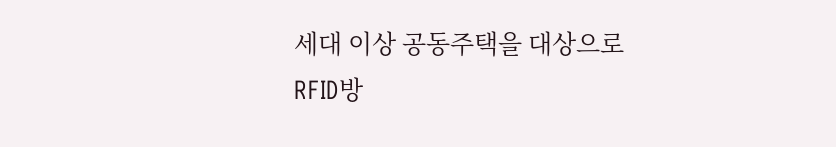세대 이상 공동주택을 대상으로 RFID방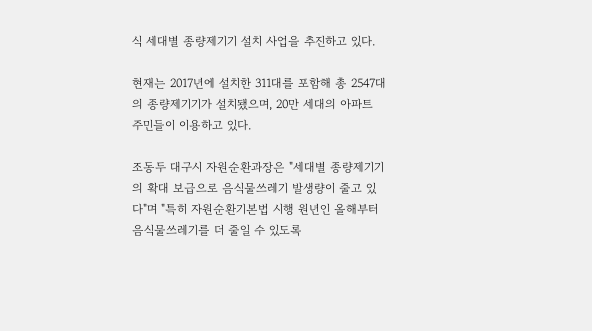식 세대별 종량제기기 설치 사업을 추진하고 있다.

현재는 2017년에 설치한 311대를 포함해 총 2547대의 종량제기기가 설치됐으며, 20만 세대의 아파트 주민들이 이용하고 있다.

조동두 대구시 자원순환과장은 "세대별 종량제기기의 확대 보급으로 음식물쓰레기 발생량이 줄고 있다"며 "특히 자원순환기본법 시행 원년인 올해부터 음식물쓰레기를 더 줄일 수 있도록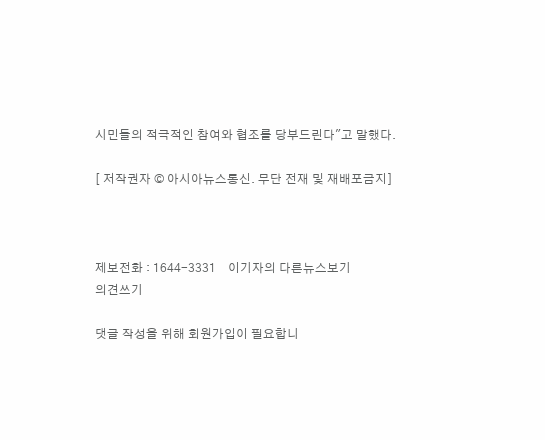시민들의 적극적인 참여와 협조를 당부드린다"고 말했다.

[ 저작권자 © 아시아뉴스통신. 무단 전재 및 재배포금지]



제보전화 : 1644-3331    이기자의 다른뉴스보기
의견쓰기

댓글 작성을 위해 회원가입이 필요합니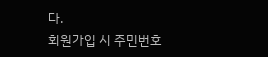다.
회원가입 시 주민번호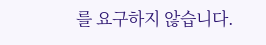를 요구하지 않습니다.